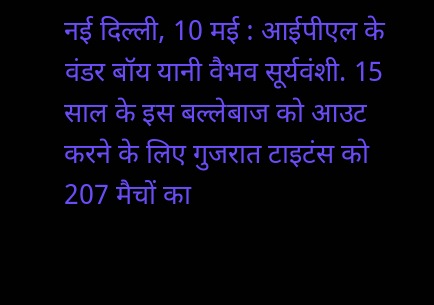नई दिल्ली, 10 मई : आईपीएल के वंडर बॉय यानी वैभव सूर्यवंशी. 15 साल के इस बल्लेबाज को आउट करने के लिए गुजरात टाइटंस को 207 मैचों का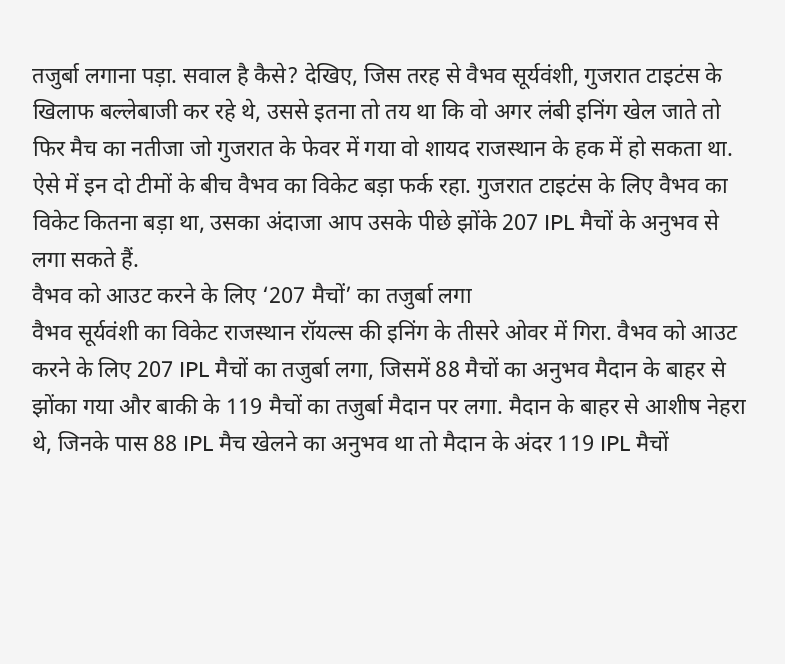तजुर्बा लगाना पड़ा. सवाल है कैसे? देखिए, जिस तरह से वैभव सूर्यवंशी, गुजरात टाइटंस के खिलाफ बल्लेबाजी कर रहे थे, उससे इतना तो तय था कि वो अगर लंबी इनिंग खेल जाते तो फिर मैच का नतीजा जो गुजरात के फेवर में गया वो शायद राजस्थान के हक में हो सकता था. ऐसे में इन दो टीमों के बीच वैभव का विकेट बड़ा फर्क रहा. गुजरात टाइटंस के लिए वैभव का विकेट कितना बड़ा था, उसका अंदाजा आप उसके पीछे झोंके 207 IPL मैचों के अनुभव से लगा सकते हैं.
वैभव को आउट करने के लिए ‘207 मैचों’ का तजुर्बा लगा
वैभव सूर्यवंशी का विकेट राजस्थान रॉयल्स की इनिंग के तीसरे ओवर में गिरा. वैभव को आउट करने के लिए 207 IPL मैचों का तजुर्बा लगा, जिसमें 88 मैचों का अनुभव मैदान के बाहर से झोंका गया और बाकी के 119 मैचों का तजुर्बा मैदान पर लगा. मैदान के बाहर से आशीष नेहरा थे, जिनके पास 88 IPL मैच खेलने का अनुभव था तो मैदान के अंदर 119 IPL मैचों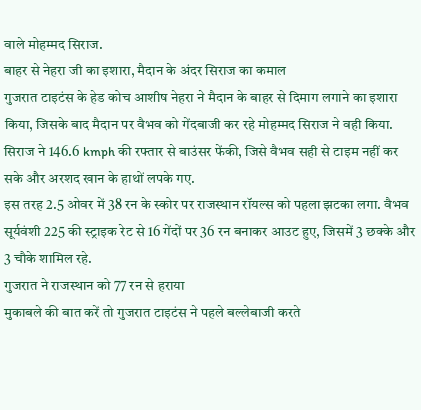वाले मोहम्मद सिराज.
बाहर से नेहरा जी का इशारा, मैदान के अंदर सिराज का कमाल
गुजरात टाइटंस के हेड कोच आशीष नेहरा ने मैदान के बाहर से दिमाग लगाने का इशारा किया, जिसके बाद मैदान पर वैभव को गेंदबाजी कर रहे मोहम्मद सिराज ने वही किया. सिराज ने 146.6 kmph की रफ्तार से बाउंसर फेंकी, जिसे वैभव सही से टाइम नहीं कर सके और अरशद खान के हाथों लपके गए.
इस तरह 2.5 ओवर में 38 रन के स्कोर पर राजस्थान रॉयल्स को पहला झटका लगा. वैभव सूर्यवंशी 225 की स्ट्राइक रेट से 16 गेंदों पर 36 रन बनाकर आउट हुए, जिसमें 3 छक्के और 3 चौके शामिल रहे.
गुजरात ने राजस्थान को 77 रन से हराया
मुकाबले की बात करें तो गुजरात टाइटंस ने पहले बल्लेबाजी करते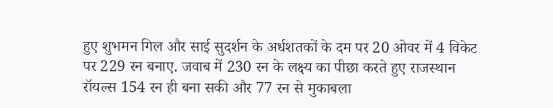हुए शुभमन गिल और साई सुदर्शन के अर्धशतकों के दम पर 20 ओवर में 4 विकेट पर 229 रन बनाए. जवाब में 230 रन के लक्ष्य का पीछा करते हुए राजस्थान रॉयल्स 154 रन ही बना सकी और 77 रन से मुकाबला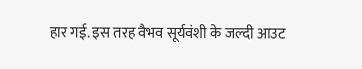हार गई. इस तरह वैभव सूर्यवंशी के जल्दी आउट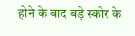होने के बाद बड़े स्कोर के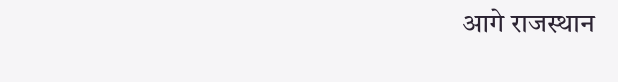आगे राजस्थान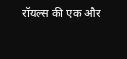रॉयल्स की एक और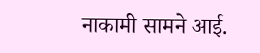नाकामी सामने आई.